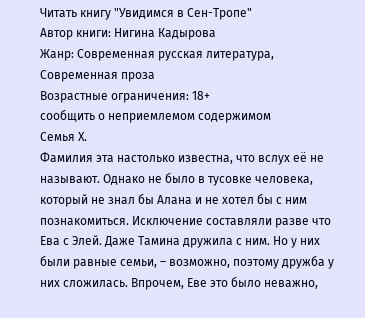Читать книгу "Увидимся в Сен-Тропе"
Автор книги: Нигина Кадырова
Жанр: Современная русская литература, Современная проза
Возрастные ограничения: 18+
сообщить о неприемлемом содержимом
Семья Х.
Фамилия эта настолько известна, что вслух её не называют. Однако не было в тусовке человека, который не знал бы Алана и не хотел бы с ним познакомиться. Исключение составляли разве что Ева с Элей. Даже Тамина дружила с ним. Но у них были равные семьи, – возможно, поэтому дружба у них сложилась. Впрочем, Еве это было неважно,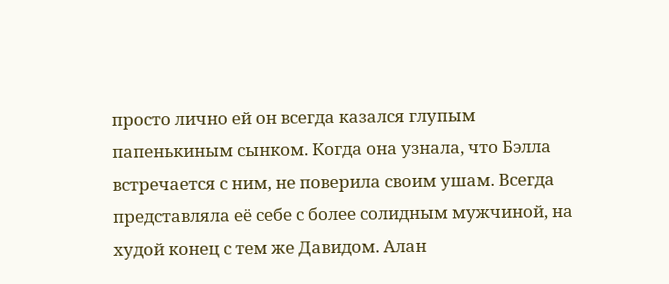просто лично ей он всегда казался глупым папенькиным сынком. Когда она узнала, что Бэлла встречается с ним, не поверила своим ушам. Всегда представляла её себе с более солидным мужчиной, на худой конец с тем же Давидом. Алан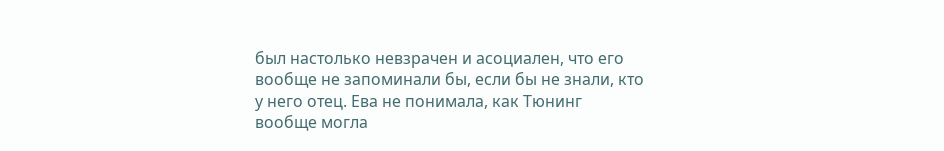был настолько невзрачен и асоциален, что его вообще не запоминали бы, если бы не знали, кто у него отец. Ева не понимала, как Тюнинг вообще могла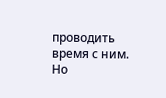проводить время с ним. Но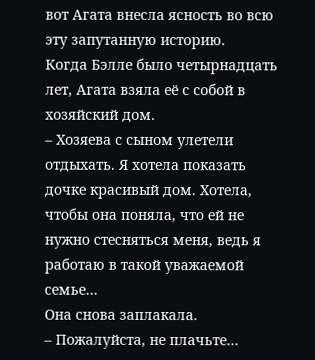вот Агата внесла ясность во всю эту запутанную историю.
Когда Бэлле было четырнадцать лет, Агата взяла её с собой в хозяйский дом.
– Хозяева с сыном улетели отдыхать. Я хотела показать дочке красивый дом. Хотела, чтобы она поняла, что ей не нужно стесняться меня, ведь я работаю в такой уважаемой семье…
Она снова заплакала.
– Пожалуйста, не плачьте…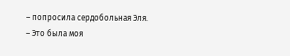– попросила сердобольная Эля.
– Это была моя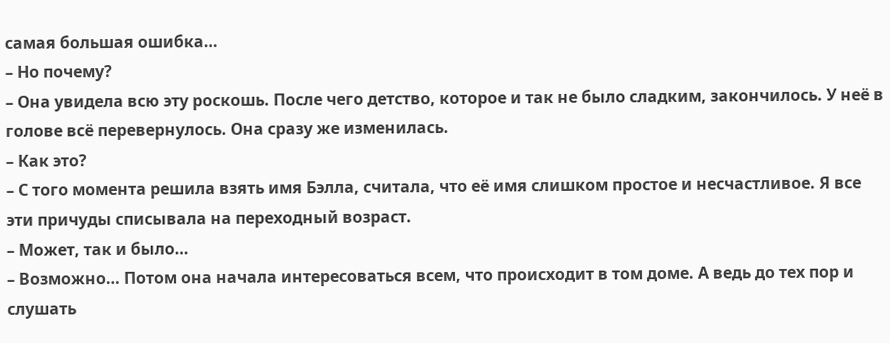самая большая ошибка…
– Но почему?
– Она увидела всю эту роскошь. После чего детство, которое и так не было сладким, закончилось. У неё в голове всё перевернулось. Она сразу же изменилась.
– Как это?
– С того момента решила взять имя Бэлла, считала, что её имя слишком простое и несчастливое. Я все эти причуды списывала на переходный возраст.
– Может, так и было…
– Возможно… Потом она начала интересоваться всем, что происходит в том доме. А ведь до тех пор и слушать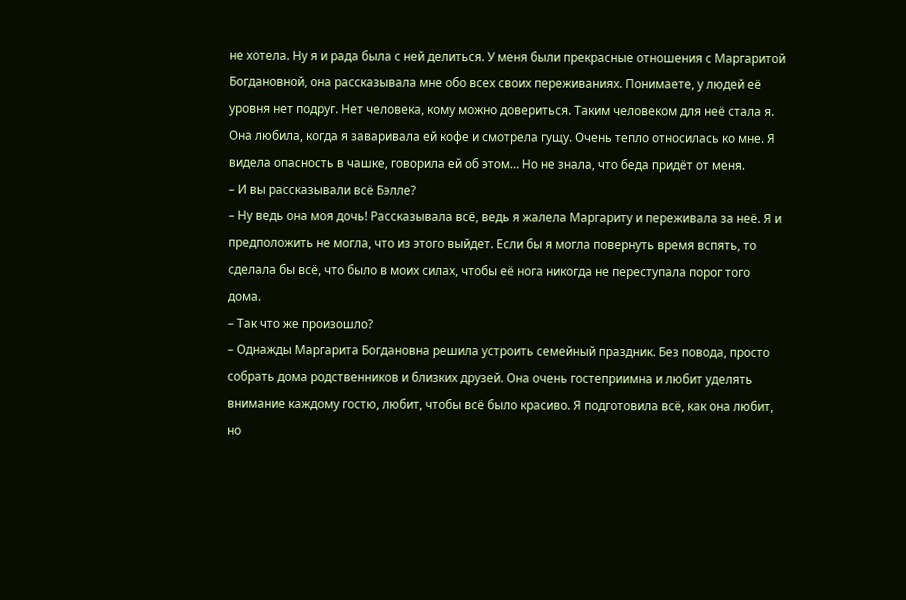не хотела. Ну я и рада была с ней делиться. У меня были прекрасные отношения с Маргаритой Богдановной, она рассказывала мне обо всех своих переживаниях. Понимаете, у людей её уровня нет подруг. Нет человека, кому можно довериться. Таким человеком для неё стала я. Она любила, когда я заваривала ей кофе и смотрела гущу. Очень тепло относилась ко мне. Я видела опасность в чашке, говорила ей об этом… Но не знала, что беда придёт от меня.
– И вы рассказывали всё Бэлле?
– Ну ведь она моя дочь! Рассказывала всё, ведь я жалела Маргариту и переживала за неё. Я и предположить не могла, что из этого выйдет. Если бы я могла повернуть время вспять, то сделала бы всё, что было в моих силах, чтобы её нога никогда не переступала порог того дома.
– Так что же произошло?
– Однажды Маргарита Богдановна решила устроить семейный праздник. Без повода, просто собрать дома родственников и близких друзей. Она очень гостеприимна и любит уделять внимание каждому гостю, любит, чтобы всё было красиво. Я подготовила всё, как она любит, но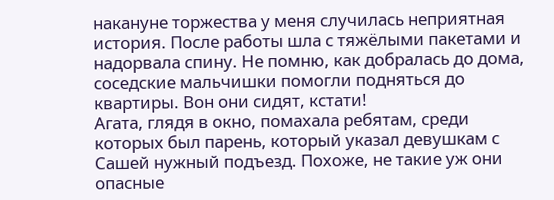накануне торжества у меня случилась неприятная история. После работы шла с тяжёлыми пакетами и надорвала спину. Не помню, как добралась до дома, соседские мальчишки помогли подняться до квартиры. Вон они сидят, кстати!
Агата, глядя в окно, помахала ребятам, среди которых был парень, который указал девушкам с Сашей нужный подъезд. Похоже, не такие уж они опасные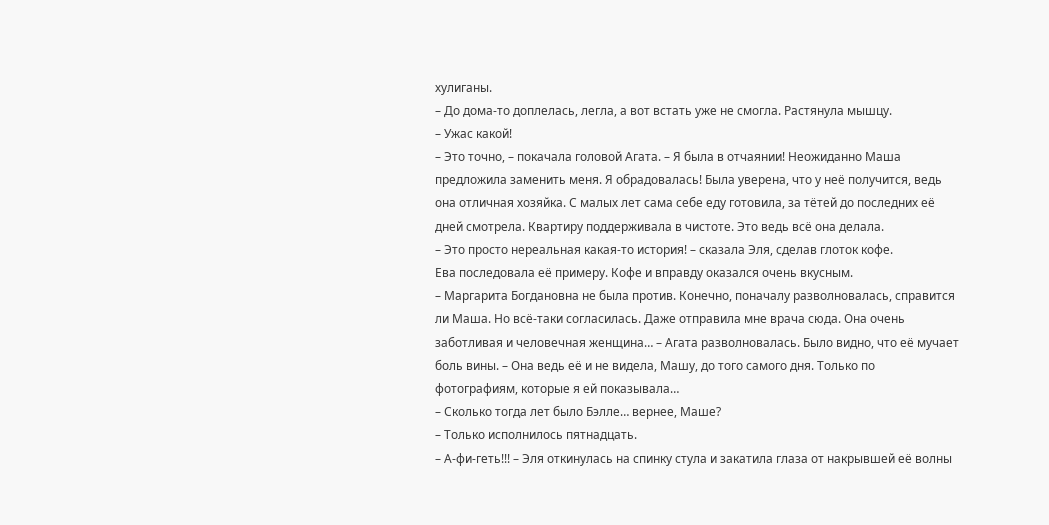хулиганы.
– До дома-то доплелась, легла, а вот встать уже не смогла. Растянула мышцу.
– Ужас какой!
– Это точно, – покачала головой Агата. – Я была в отчаянии! Неожиданно Маша предложила заменить меня. Я обрадовалась! Была уверена, что у неё получится, ведь она отличная хозяйка. С малых лет сама себе еду готовила, за тётей до последних её дней смотрела. Квартиру поддерживала в чистоте. Это ведь всё она делала.
– Это просто нереальная какая-то история! – сказала Эля, сделав глоток кофе.
Ева последовала её примеру. Кофе и вправду оказался очень вкусным.
– Маргарита Богдановна не была против. Конечно, поначалу разволновалась, справится ли Маша. Но всё-таки согласилась. Даже отправила мне врача сюда. Она очень заботливая и человечная женщина… – Агата разволновалась. Было видно, что её мучает боль вины. – Она ведь её и не видела, Машу, до того самого дня. Только по фотографиям, которые я ей показывала…
– Сколько тогда лет было Бэлле… вернее, Маше?
– Только исполнилось пятнадцать.
– А-фи-геть!!! – Эля откинулась на спинку стула и закатила глаза от накрывшей её волны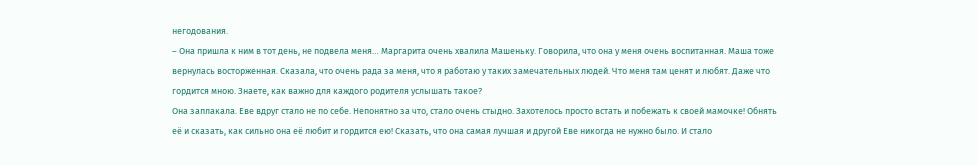негодования.
– Она пришла к ним в тот день, не подвела меня… Маргарита очень хвалила Машеньку. Говорила, что она у меня очень воспитанная. Маша тоже вернулась восторженная. Сказала, что очень рада за меня, что я работаю у таких замечательных людей. Что меня там ценят и любят. Даже что гордится мною. Знаете, как важно для каждого родителя услышать такое?
Она заплакала. Еве вдруг стало не по себе. Непонятно за что, стало очень стыдно. Захотелось просто встать и побежать к своей мамочке! Обнять её и сказать, как сильно она её любит и гордится ею! Сказать, что она самая лучшая и другой Еве никогда не нужно было. И стало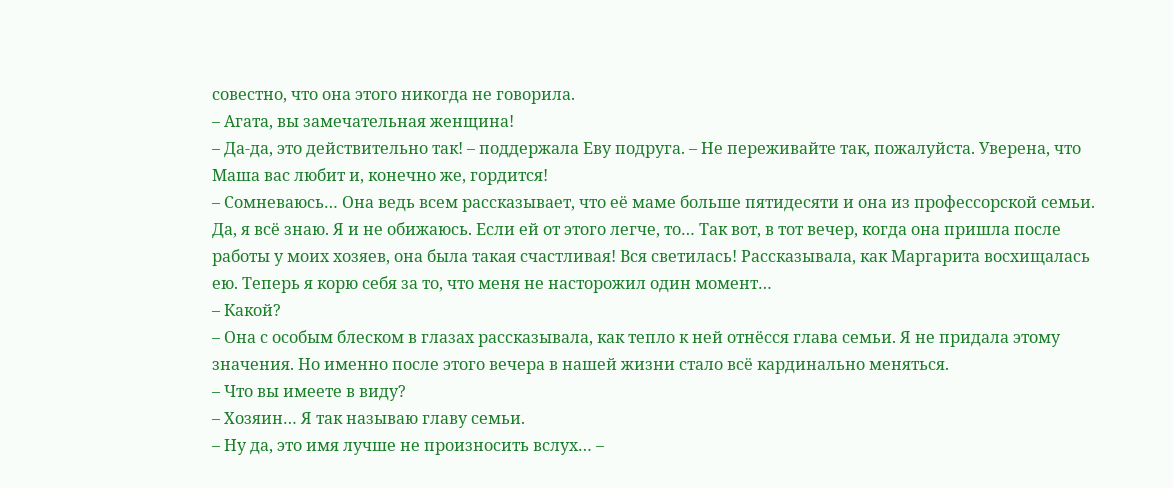совестно, что она этого никогда не говорила.
– Агата, вы замечательная женщина!
– Да-да, это действительно так! – поддержала Еву подруга. – Не переживайте так, пожалуйста. Уверена, что Маша вас любит и, конечно же, гордится!
– Сомневаюсь… Она ведь всем рассказывает, что её маме больше пятидесяти и она из профессорской семьи. Да, я всё знаю. Я и не обижаюсь. Если ей от этого легче, то… Так вот, в тот вечер, когда она пришла после работы у моих хозяев, она была такая счастливая! Вся светилась! Рассказывала, как Маргарита восхищалась ею. Теперь я корю себя за то, что меня не насторожил один момент…
– Какой?
– Она с особым блеском в глазах рассказывала, как тепло к ней отнёсся глава семьи. Я не придала этому значения. Но именно после этого вечера в нашей жизни стало всё кардинально меняться.
– Что вы имеете в виду?
– Хозяин… Я так называю главу семьи.
– Ну да, это имя лучше не произносить вслух… –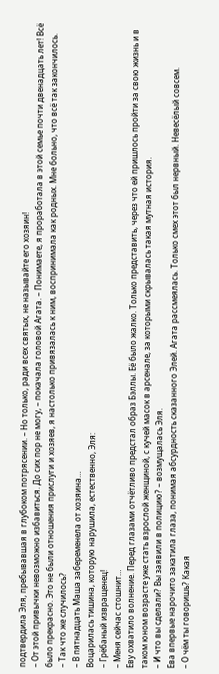подтвердила Эля, пребывавшая в глубоком потрясении. – Но только, ради всех святых, не называйте его хозяин!
– От этой привычки невозможно избавиться. До сих пор не могу, – покачала головой Агата. – Понимаете, я проработала в этой семье почти двенадцать лет! Всё было прекрасно. Это не были отношения прислуги и хозяев, я настолько привязалась к ним, воспринимала как родных. Мне больно, что всё так закончилось.
– Так что же случилось?
– В пятнадцать Маша забеременела от хозяина…
Воцарилась тишина, которую нарушила, естественно, Эля:
– Грёбаный извращенец!
– Меня сейчас стошнит…
Еву охватило волнение. Перед глазами отчётливо предстал образ Бэллы. Её было жалко. Только представить, через что ей пришлось пройти за свою жизнь и в таком юном возрасте уже стать взрослой женщиной, с кучей масок в арсенале, за которыми скрывалась такая мутная история.
– И что вы сделали? Вы заявили в полицию? – возмущалась Эля.
Ева впервые нарочито закатила глаза, понимая абсурдность сказанного Элей. Агата рассмеялась. Только смех этот был нервный. Невесёлый совсем.
– О чём ты говоришь? Какая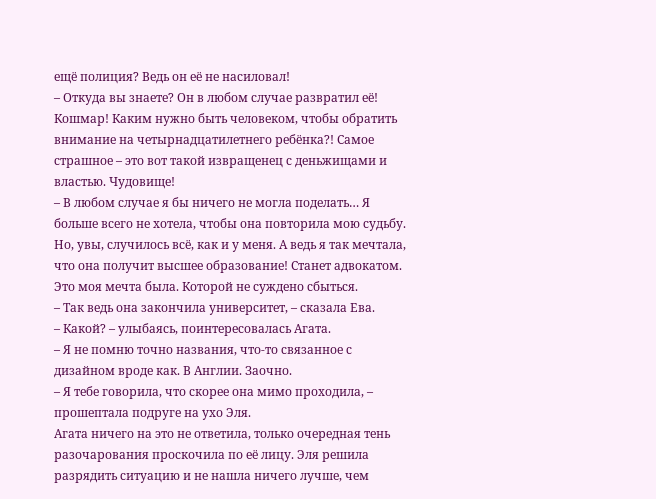ещё полиция? Ведь он её не насиловал!
– Откуда вы знаете? Он в любом случае развратил её! Кошмар! Каким нужно быть человеком, чтобы обратить внимание на четырнадцатилетнего ребёнка?! Самое страшное – это вот такой извращенец с деньжищами и властью. Чудовище!
– В любом случае я бы ничего не могла поделать… Я больше всего не хотела, чтобы она повторила мою судьбу. Но, увы, случилось всё, как и у меня. А ведь я так мечтала, что она получит высшее образование! Станет адвокатом. Это моя мечта была. Которой не суждено сбыться.
– Так ведь она закончила университет, – сказала Ева.
– Какой? – улыбаясь, поинтересовалась Агата.
– Я не помню точно названия, что-то связанное с дизайном вроде как. В Англии. Заочно.
– Я тебе говорила, что скорее она мимо проходила, – прошептала подруге на ухо Эля.
Агата ничего на это не ответила, только очередная тень разочарования проскочила по её лицу. Эля решила разрядить ситуацию и не нашла ничего лучше, чем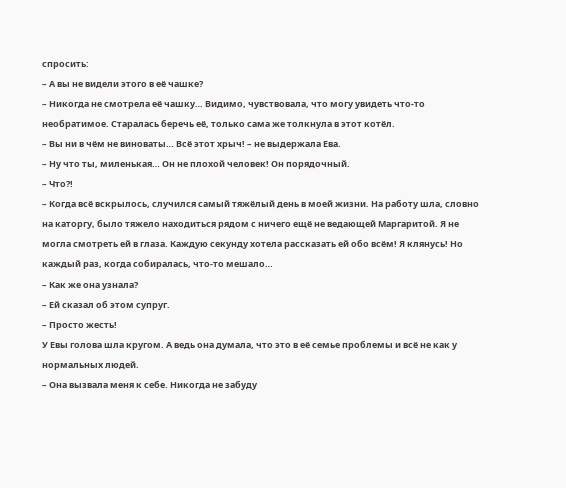спросить:
– А вы не видели этого в её чашке?
– Никогда не смотрела её чашку… Видимо, чувствовала, что могу увидеть что-то необратимое. Старалась беречь её, только сама же толкнула в этот котёл.
– Вы ни в чём не виноваты… Всё этот хрыч! – не выдержала Ева.
– Ну что ты, миленькая… Он не плохой человек! Он порядочный.
– Что?!
– Когда всё вскрылось, случился самый тяжёлый день в моей жизни. На работу шла, словно на каторгу, было тяжело находиться рядом с ничего ещё не ведающей Маргаритой. Я не могла смотреть ей в глаза. Каждую секунду хотела рассказать ей обо всём! Я клянусь! Но каждый раз, когда собиралась, что-то мешало…
– Как же она узнала?
– Ей сказал об этом супруг.
– Просто жесть!
У Евы голова шла кругом. А ведь она думала, что это в её семье проблемы и всё не как у нормальных людей.
– Она вызвала меня к себе. Никогда не забуду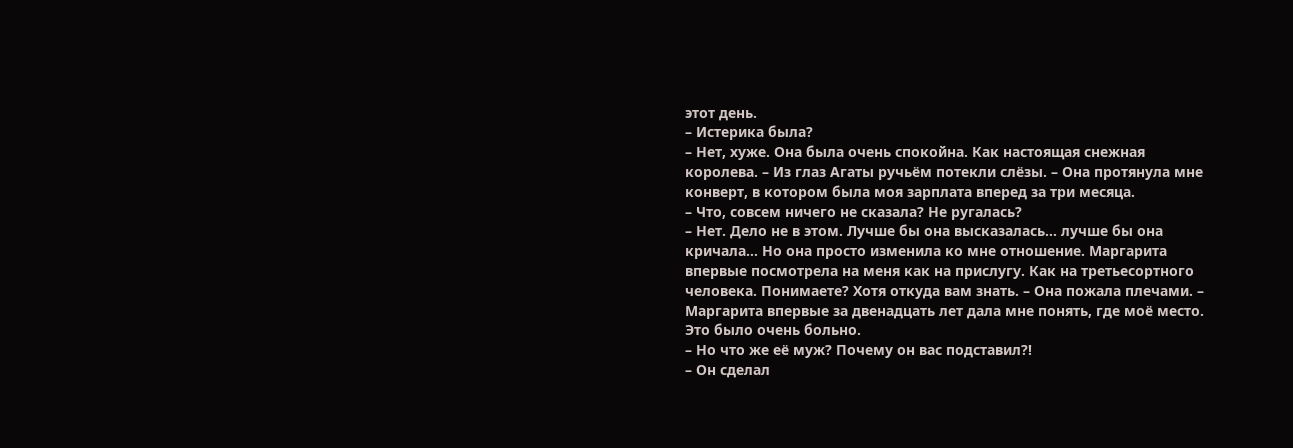этот день.
– Истерика была?
– Нет, хуже. Она была очень спокойна. Как настоящая снежная королева. – Из глаз Агаты ручьём потекли слёзы. – Она протянула мне конверт, в котором была моя зарплата вперед за три месяца.
– Что, совсем ничего не сказала? Не ругалась?
– Нет. Дело не в этом. Лучше бы она высказалась… лучше бы она кричала… Но она просто изменила ко мне отношение. Маргарита впервые посмотрела на меня как на прислугу. Как на третьесортного человека. Понимаете? Хотя откуда вам знать. – Она пожала плечами. – Маргарита впервые за двенадцать лет дала мне понять, где моё место. Это было очень больно.
– Но что же её муж? Почему он вас подставил?!
– Он сделал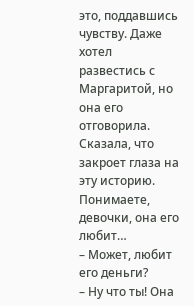это, поддавшись чувству. Даже хотел развестись с Маргаритой, но она его отговорила. Сказала, что закроет глаза на эту историю. Понимаете, девочки, она его любит…
– Может, любит его деньги?
– Ну что ты! Она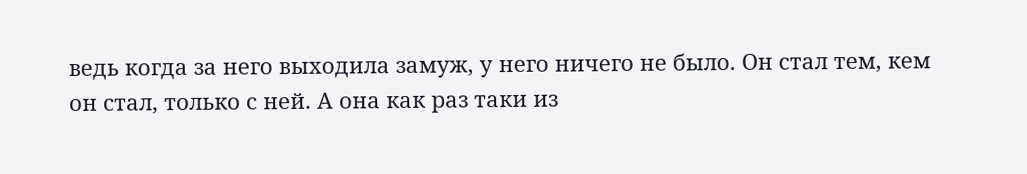ведь когда за него выходила замуж, у него ничего не было. Он стал тем, кем он стал, только с ней. А она как раз таки из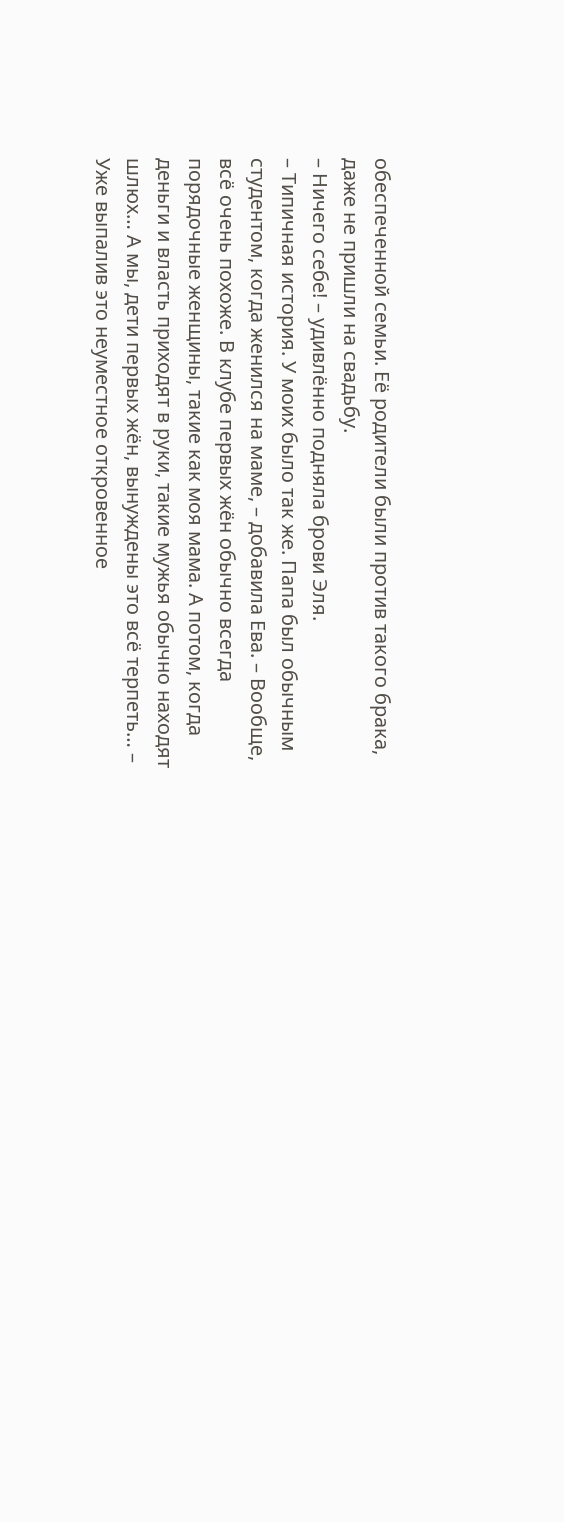обеспеченной семьи. Её родители были против такого брака, даже не пришли на свадьбу.
– Ничего себе! – удивлённо подняла брови Эля.
– Типичная история. У моих было так же. Папа был обычным студентом, когда женился на маме, – добавила Ева. – Вообще, всё очень похоже. В клубе первых жён обычно всегда порядочные женщины, такие как моя мама. А потом, когда деньги и власть приходят в руки, такие мужья обычно находят шлюх… А мы, дети первых жён, вынуждены это всё терпеть… – Уже выпалив это неуместное откровенное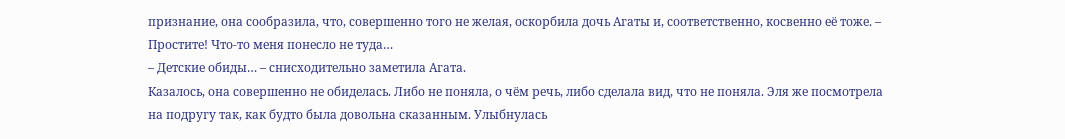признание, она сообразила, что, совершенно того не желая, оскорбила дочь Агаты и, соответственно, косвенно её тоже. – Простите! Что-то меня понесло не туда…
– Детские обиды… – снисходительно заметила Агата.
Казалось, она совершенно не обиделась. Либо не поняла, о чём речь, либо сделала вид, что не поняла. Эля же посмотрела на подругу так, как будто была довольна сказанным. Улыбнулась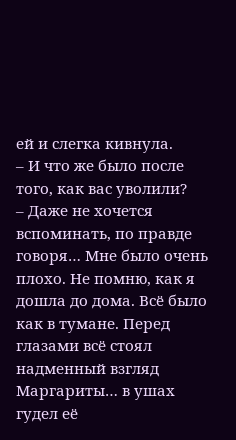ей и слегка кивнула.
– И что же было после того, как вас уволили?
– Даже не хочется вспоминать, по правде говоря… Мне было очень плохо. Не помню, как я дошла до дома. Всё было как в тумане. Перед глазами всё стоял надменный взгляд Маргариты… в ушах гудел её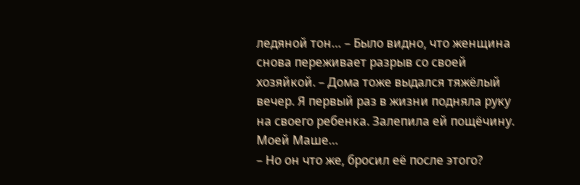ледяной тон… – Было видно, что женщина снова переживает разрыв со своей хозяйкой. – Дома тоже выдался тяжёлый вечер. Я первый раз в жизни подняла руку на своего ребенка. Залепила ей пощёчину. Моей Маше…
– Но он что же, бросил её после этого?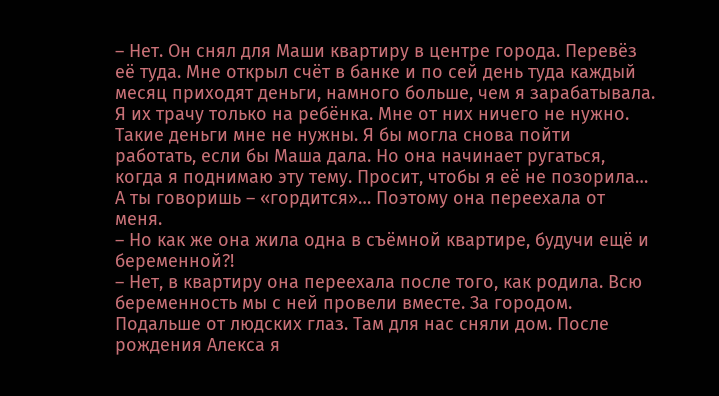– Нет. Он снял для Маши квартиру в центре города. Перевёз её туда. Мне открыл счёт в банке и по сей день туда каждый месяц приходят деньги, намного больше, чем я зарабатывала. Я их трачу только на ребёнка. Мне от них ничего не нужно. Такие деньги мне не нужны. Я бы могла снова пойти работать, если бы Маша дала. Но она начинает ругаться, когда я поднимаю эту тему. Просит, чтобы я её не позорила… А ты говоришь – «гордится»… Поэтому она переехала от меня.
– Но как же она жила одна в съёмной квартире, будучи ещё и беременной?!
– Нет, в квартиру она переехала после того, как родила. Всю беременность мы с ней провели вместе. За городом. Подальше от людских глаз. Там для нас сняли дом. После рождения Алекса я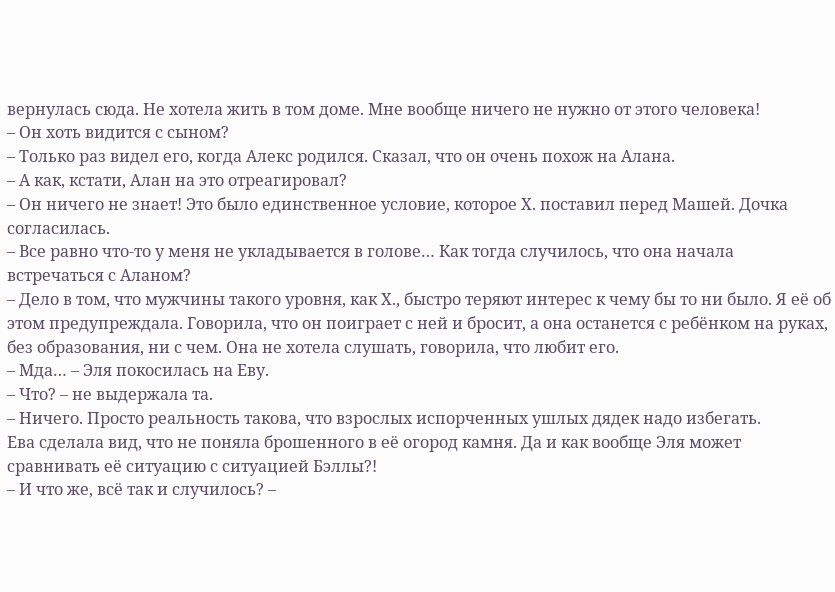вернулась сюда. Не хотела жить в том доме. Мне вообще ничего не нужно от этого человека!
– Он хоть видится с сыном?
– Только раз видел его, когда Алекс родился. Сказал, что он очень похож на Алана.
– А как, кстати, Алан на это отреагировал?
– Он ничего не знает! Это было единственное условие, которое Х. поставил перед Машей. Дочка согласилась.
– Все равно что-то у меня не укладывается в голове… Как тогда случилось, что она начала встречаться с Аланом?
– Дело в том, что мужчины такого уровня, как Х., быстро теряют интерес к чему бы то ни было. Я её об этом предупреждала. Говорила, что он поиграет с ней и бросит, а она останется с ребёнком на руках, без образования, ни с чем. Она не хотела слушать, говорила, что любит его.
– Мда… – Эля покосилась на Еву.
– Что? – не выдержала та.
– Ничего. Просто реальность такова, что взрослых испорченных ушлых дядек надо избегать.
Ева сделала вид, что не поняла брошенного в её огород камня. Да и как вообще Эля может сравнивать её ситуацию с ситуацией Бэллы?!
– И что же, всё так и случилось? –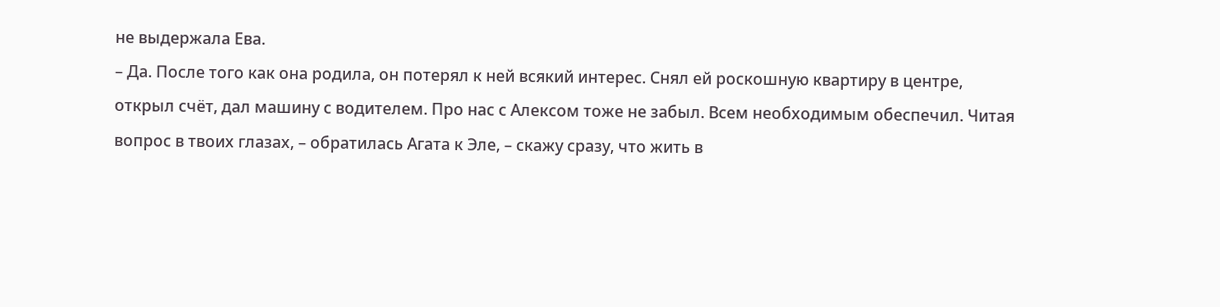не выдержала Ева.
– Да. После того как она родила, он потерял к ней всякий интерес. Снял ей роскошную квартиру в центре, открыл счёт, дал машину с водителем. Про нас с Алексом тоже не забыл. Всем необходимым обеспечил. Читая вопрос в твоих глазах, – обратилась Агата к Эле, – скажу сразу, что жить в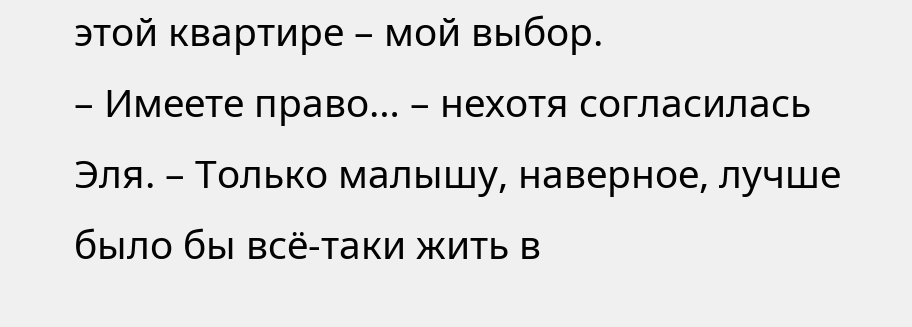этой квартире – мой выбор.
– Имеете право… – нехотя согласилась Эля. – Только малышу, наверное, лучше было бы всё-таки жить в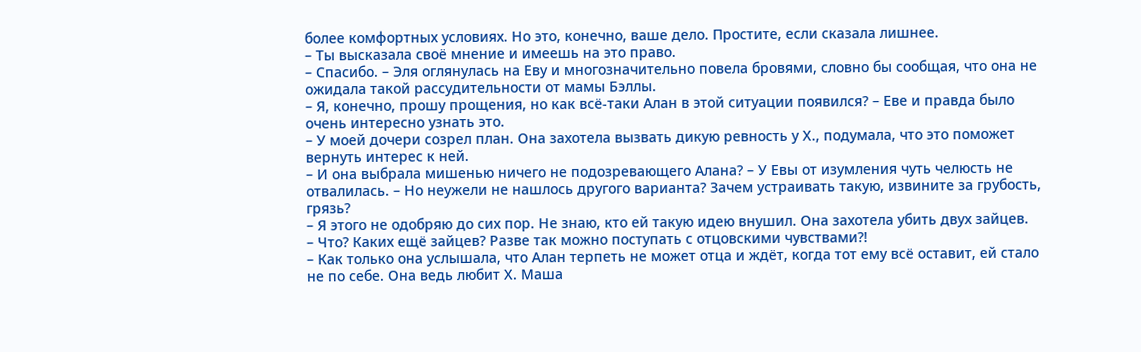более комфортных условиях. Но это, конечно, ваше дело. Простите, если сказала лишнее.
– Ты высказала своё мнение и имеешь на это право.
– Спасибо. – Эля оглянулась на Еву и многозначительно повела бровями, словно бы сообщая, что она не ожидала такой рассудительности от мамы Бэллы.
– Я, конечно, прошу прощения, но как всё-таки Алан в этой ситуации появился? – Еве и правда было очень интересно узнать это.
– У моей дочери созрел план. Она захотела вызвать дикую ревность у Х., подумала, что это поможет вернуть интерес к ней.
– И она выбрала мишенью ничего не подозревающего Алана? – У Евы от изумления чуть челюсть не отвалилась. – Но неужели не нашлось другого варианта? Зачем устраивать такую, извините за грубость, грязь?
– Я этого не одобряю до сих пор. Не знаю, кто ей такую идею внушил. Она захотела убить двух зайцев.
– Что? Каких ещё зайцев? Разве так можно поступать с отцовскими чувствами?!
– Как только она услышала, что Алан терпеть не может отца и ждёт, когда тот ему всё оставит, ей стало не по себе. Она ведь любит Х. Маша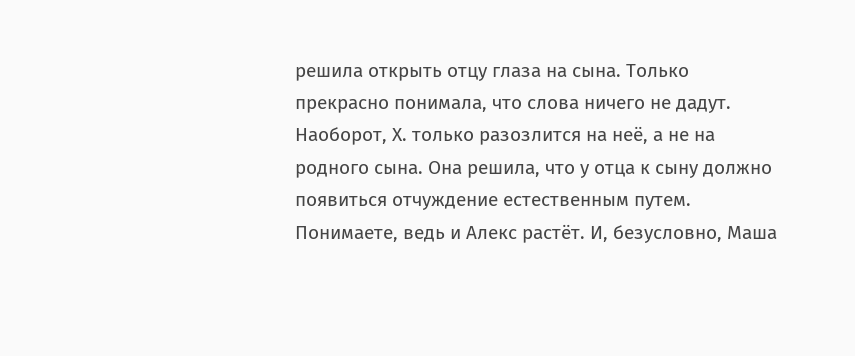решила открыть отцу глаза на сына. Только прекрасно понимала, что слова ничего не дадут. Наоборот, Х. только разозлится на неё, а не на родного сына. Она решила, что у отца к сыну должно появиться отчуждение естественным путем. Понимаете, ведь и Алекс растёт. И, безусловно, Маша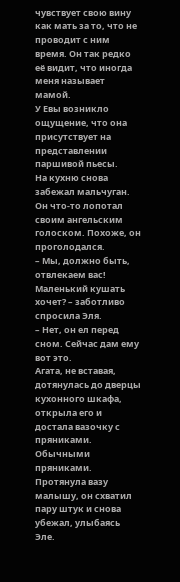чувствует свою вину как мать за то, что не проводит с ним время. Он так редко её видит, что иногда меня называет мамой.
У Евы возникло ощущение, что она присутствует на представлении паршивой пьесы.
На кухню снова забежал мальчуган. Он что-то лопотал своим ангельским голоском. Похоже, он проголодался.
– Мы, должно быть, отвлекаем вас! Маленький кушать хочет? – заботливо спросила Эля.
– Нет, он ел перед сном. Сейчас дам ему вот это.
Агата, не вставая, дотянулась до дверцы кухонного шкафа, открыла его и достала вазочку с пряниками. Обычными пряниками. Протянула вазу малышу, он схватил пару штук и снова убежал, улыбаясь Эле.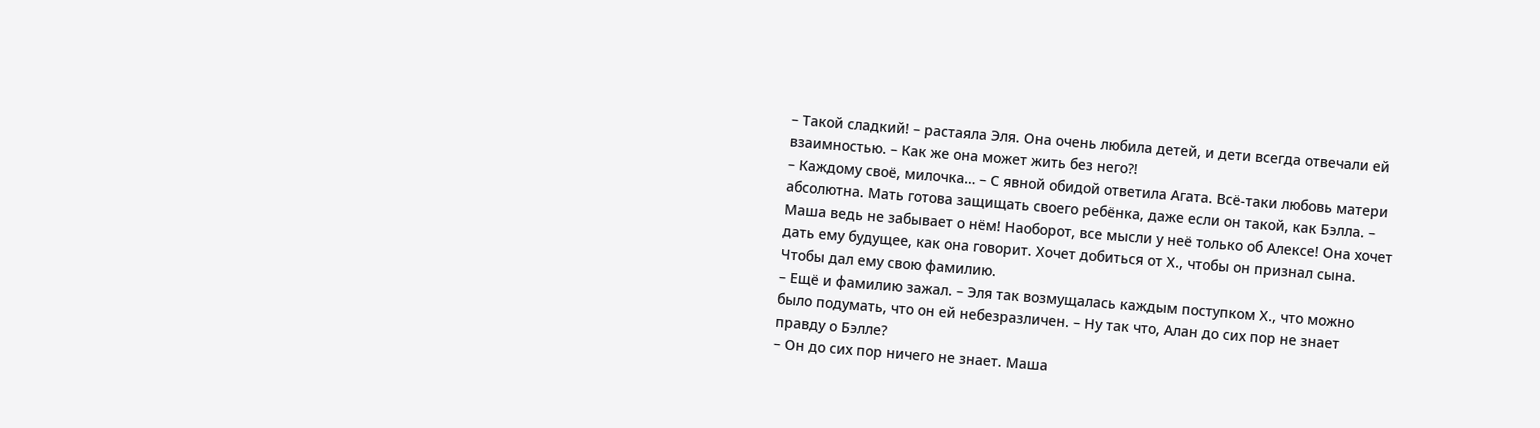– Такой сладкий! – растаяла Эля. Она очень любила детей, и дети всегда отвечали ей взаимностью. – Как же она может жить без него?!
– Каждому своё, милочка… – С явной обидой ответила Агата. Всё-таки любовь матери абсолютна. Мать готова защищать своего ребёнка, даже если он такой, как Бэлла. – Маша ведь не забывает о нём! Наоборот, все мысли у неё только об Алексе! Она хочет дать ему будущее, как она говорит. Хочет добиться от Х., чтобы он признал сына. Чтобы дал ему свою фамилию.
– Ещё и фамилию зажал. – Эля так возмущалась каждым поступком Х., что можно было подумать, что он ей небезразличен. – Ну так что, Алан до сих пор не знает правду о Бэлле?
– Он до сих пор ничего не знает. Маша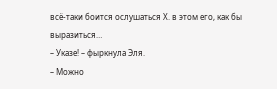всё-таки боится ослушаться Х. в этом его, как бы выразиться…
– Указе! – фыркнула Эля.
– Можно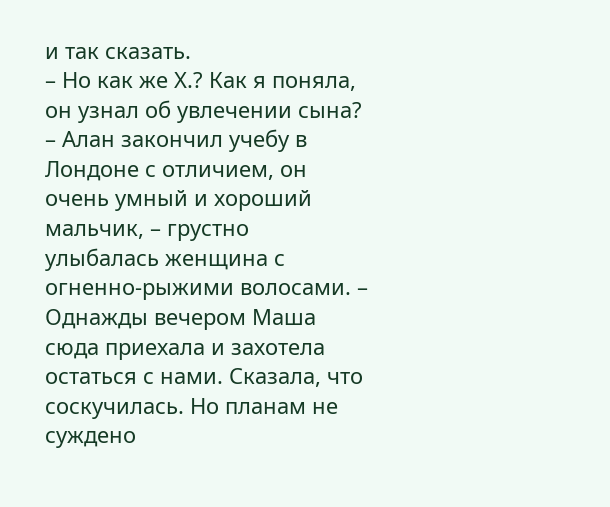и так сказать.
– Но как же Х.? Как я поняла, он узнал об увлечении сына?
– Алан закончил учебу в Лондоне с отличием, он очень умный и хороший мальчик, – грустно улыбалась женщина с огненно-рыжими волосами. – Однажды вечером Маша сюда приехала и захотела остаться с нами. Сказала, что соскучилась. Но планам не суждено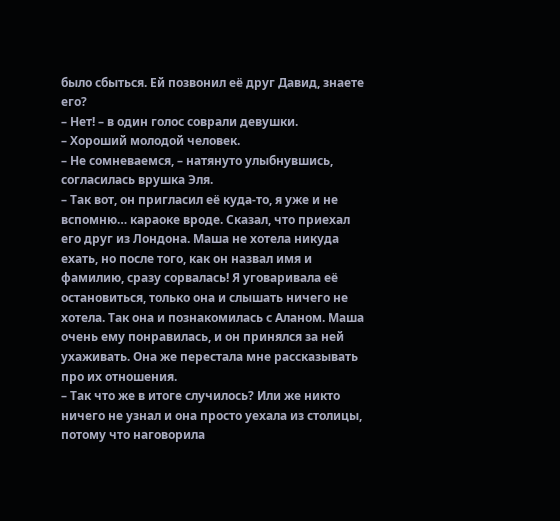было сбыться. Ей позвонил её друг Давид, знаете его?
– Нет! – в один голос соврали девушки.
– Хороший молодой человек.
– Не сомневаемся, – натянуто улыбнувшись, согласилась врушка Эля.
– Так вот, он пригласил её куда-то, я уже и не вспомню… караоке вроде. Сказал, что приехал его друг из Лондона. Маша не хотела никуда ехать, но после того, как он назвал имя и фамилию, сразу сорвалась! Я уговаривала её остановиться, только она и слышать ничего не хотела. Так она и познакомилась с Аланом. Маша очень ему понравилась, и он принялся за ней ухаживать. Она же перестала мне рассказывать про их отношения.
– Так что же в итоге случилось? Или же никто ничего не узнал и она просто уехала из столицы, потому что наговорила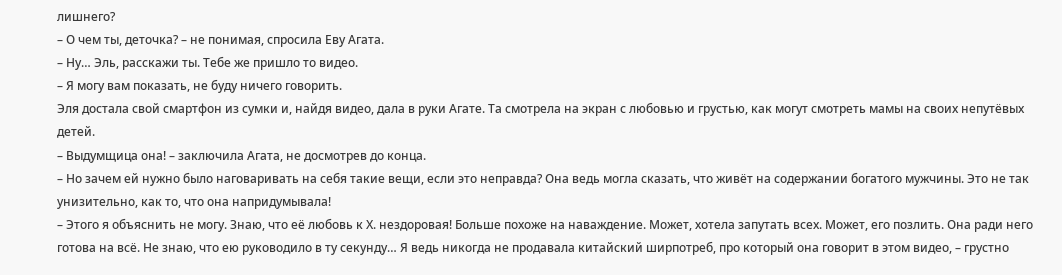лишнего?
– О чем ты, деточка? – не понимая, спросила Еву Агата.
– Ну… Эль, расскажи ты. Тебе же пришло то видео.
– Я могу вам показать, не буду ничего говорить.
Эля достала свой смартфон из сумки и, найдя видео, дала в руки Агате. Та смотрела на экран с любовью и грустью, как могут смотреть мамы на своих непутёвых детей.
– Выдумщица она! – заключила Агата, не досмотрев до конца.
– Но зачем ей нужно было наговаривать на себя такие вещи, если это неправда? Она ведь могла сказать, что живёт на содержании богатого мужчины. Это не так унизительно, как то, что она напридумывала!
– Этого я объяснить не могу. Знаю, что её любовь к Х. нездоровая! Больше похоже на наваждение. Может, хотела запутать всех. Может, его позлить. Она ради него готова на всё. Не знаю, что ею руководило в ту секунду… Я ведь никогда не продавала китайский ширпотреб, про который она говорит в этом видео, – грустно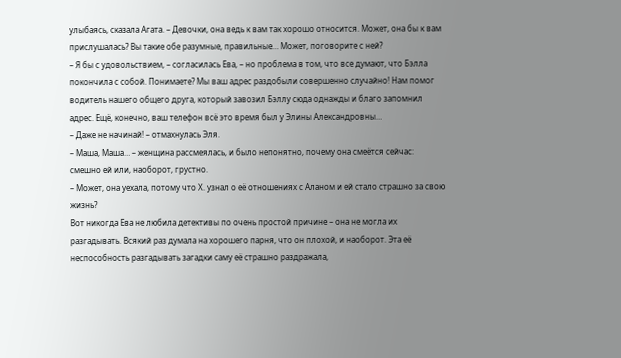улыбаясь, сказала Агата. – Девочки, она ведь к вам так хорошо относится. Может, она бы к вам прислушалась? Вы такие обе разумные, правильные… Может, поговорите с ней?
– Я бы с удовольствием, – согласилась Ева, – но проблема в том, что все думают, что Бэлла покончила с собой. Понимаете? Мы ваш адрес раздобыли совершенно случайно! Нам помог водитель нашего общего друга, который завозил Бэллу сюда однажды и благо запомнил адрес. Ещё, конечно, ваш телефон всё это время был у Элины Александровны…
– Даже не начинай! – отмахнулась Эля.
– Маша, Маша… – женщина рассмеялась, и было непонятно, почему она смеётся сейчас: смешно ей или, наоборот, грустно.
– Может, она уехала, потому что Х. узнал о её отношениях с Аланом и ей стало страшно за свою жизнь?
Вот никогда Ева не любила детективы по очень простой причине – она не могла их разгадывать. Всякий раз думала на хорошего парня, что он плохой, и наоборот. Эта её неспособность разгадывать загадки саму её страшно раздражала,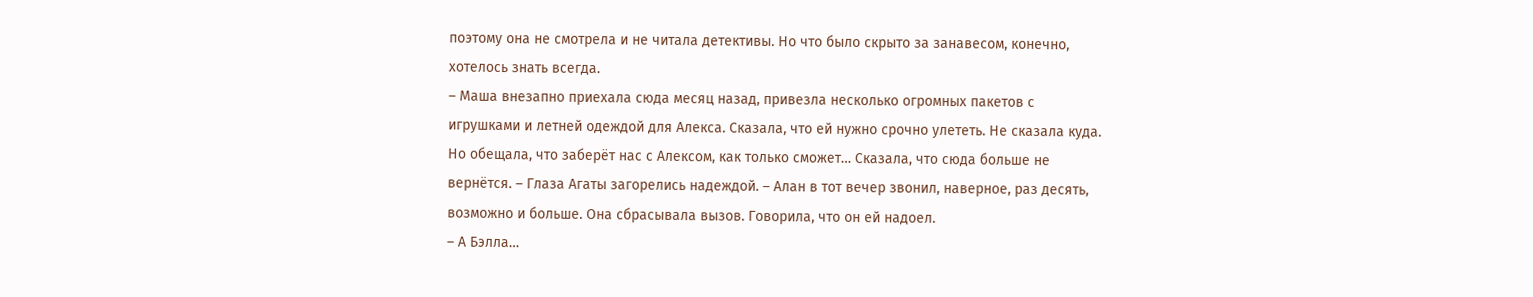поэтому она не смотрела и не читала детективы. Но что было скрыто за занавесом, конечно, хотелось знать всегда.
– Маша внезапно приехала сюда месяц назад, привезла несколько огромных пакетов с игрушками и летней одеждой для Алекса. Сказала, что ей нужно срочно улететь. Не сказала куда. Но обещала, что заберёт нас с Алексом, как только сможет… Сказала, что сюда больше не вернётся. – Глаза Агаты загорелись надеждой. – Алан в тот вечер звонил, наверное, раз десять, возможно и больше. Она сбрасывала вызов. Говорила, что он ей надоел.
– А Бэлла…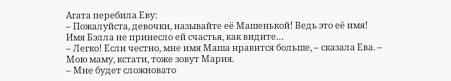Агата перебила Еву:
– Пожалуйста, девочки, называйте её Машенькой! Ведь это её имя! Имя Бэлла не принесло ей счастья, как видите…
– Легко! Если честно, мне имя Маша нравится больше, – сказала Ева. – Мою маму, кстати, тоже зовут Мария.
– Мне будет сложновато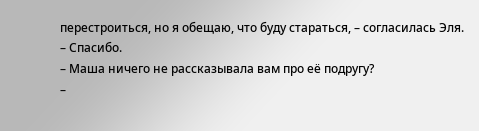перестроиться, но я обещаю, что буду стараться, – согласилась Эля.
– Спасибо.
– Маша ничего не рассказывала вам про её подругу?
–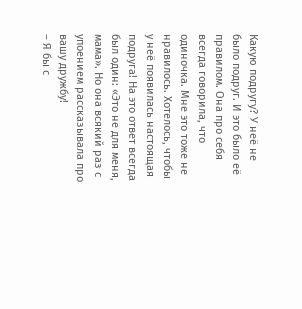Какую подругу? У неё не было подруг. И это было её правилом. Она про себя всегда говорила, что одиночка. Мне это тоже не нравилось. Хотелось, чтобы у неё появилась настоящая подруга! На это ответ всегда был один: «Это не для меня, мама». Но она всякий раз с упоением рассказывала про вашу дружбу!
– Я бы с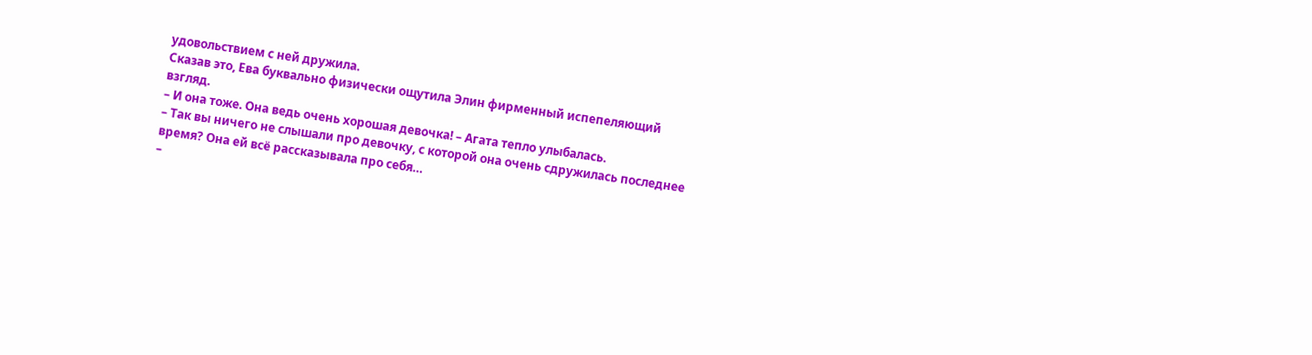удовольствием с ней дружила.
Сказав это, Ева буквально физически ощутила Элин фирменный испепеляющий взгляд.
– И она тоже. Она ведь очень хорошая девочка! – Агата тепло улыбалась.
– Так вы ничего не слышали про девочку, с которой она очень сдружилась последнее время? Она ей всё рассказывала про себя…
–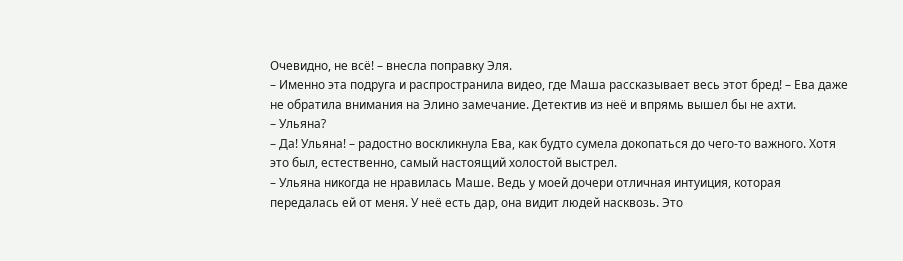Очевидно, не всё! – внесла поправку Эля.
– Именно эта подруга и распространила видео, где Маша рассказывает весь этот бред! – Ева даже не обратила внимания на Элино замечание. Детектив из неё и впрямь вышел бы не ахти.
– Ульяна?
– Да! Ульяна! – радостно воскликнула Ева, как будто сумела докопаться до чего-то важного. Хотя это был, естественно, самый настоящий холостой выстрел.
– Ульяна никогда не нравилась Маше. Ведь у моей дочери отличная интуиция, которая передалась ей от меня. У неё есть дар, она видит людей насквозь. Это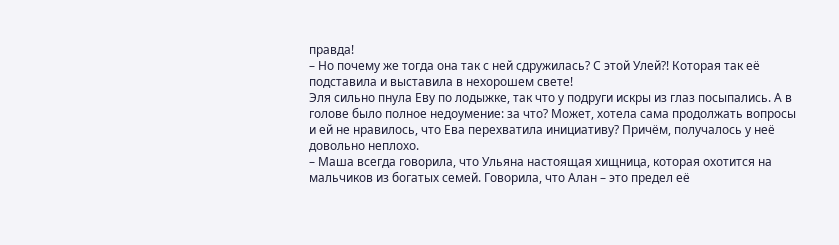правда!
– Но почему же тогда она так с ней сдружилась? С этой Улей?! Которая так её подставила и выставила в нехорошем свете!
Эля сильно пнула Еву по лодыжке, так что у подруги искры из глаз посыпались. А в голове было полное недоумение: за что? Может, хотела сама продолжать вопросы и ей не нравилось, что Ева перехватила инициативу? Причём, получалось у неё довольно неплохо.
– Маша всегда говорила, что Ульяна настоящая хищница, которая охотится на мальчиков из богатых семей. Говорила, что Алан – это предел её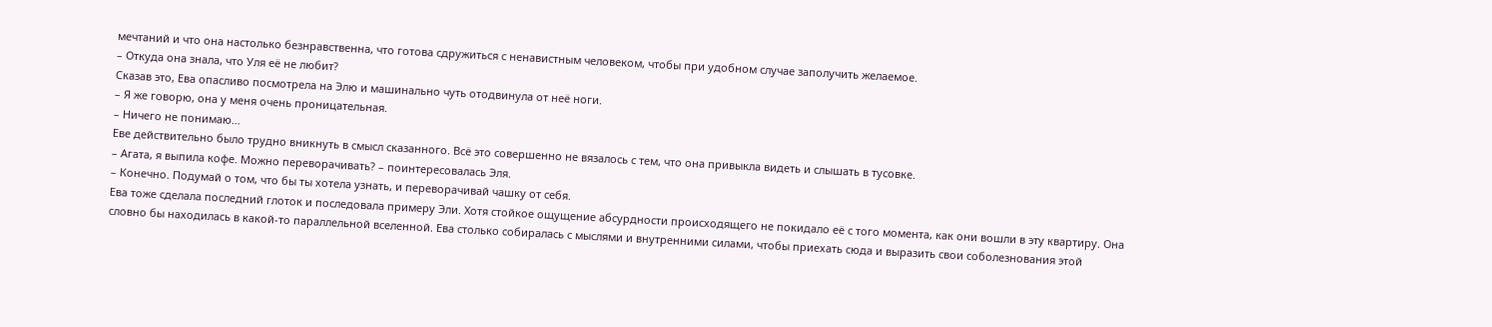мечтаний и что она настолько безнравственна, что готова сдружиться с ненавистным человеком, чтобы при удобном случае заполучить желаемое.
– Откуда она знала, что Уля её не любит?
Сказав это, Ева опасливо посмотрела на Элю и машинально чуть отодвинула от неё ноги.
– Я же говорю, она у меня очень проницательная.
– Ничего не понимаю…
Еве действительно было трудно вникнуть в смысл сказанного. Всё это совершенно не вязалось с тем, что она привыкла видеть и слышать в тусовке.
– Агата, я выпила кофе. Можно переворачивать? – поинтересовалась Эля.
– Конечно. Подумай о том, что бы ты хотела узнать, и переворачивай чашку от себя.
Ева тоже сделала последний глоток и последовала примеру Эли. Хотя стойкое ощущение абсурдности происходящего не покидало её с того момента, как они вошли в эту квартиру. Она словно бы находилась в какой-то параллельной вселенной. Ева столько собиралась с мыслями и внутренними силами, чтобы приехать сюда и выразить свои соболезнования этой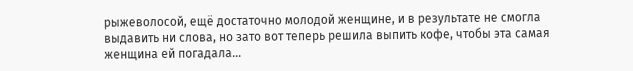рыжеволосой, ещё достаточно молодой женщине, и в результате не смогла выдавить ни слова, но зато вот теперь решила выпить кофе, чтобы эта самая женщина ей погадала…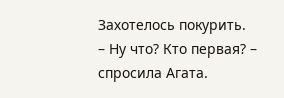Захотелось покурить.
– Ну что? Кто первая? – спросила Агата.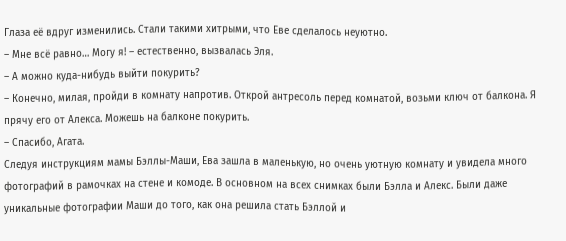Глаза её вдруг изменились. Стали такими хитрыми, что Еве сделалось неуютно.
– Мне всё равно… Могу я! – естественно, вызвалась Эля.
– А можно куда-нибудь выйти покурить?
– Конечно, милая, пройди в комнату напротив. Открой антресоль перед комнатой, возьми ключ от балкона. Я прячу его от Алекса. Можешь на балконе покурить.
– Спасибо, Агата.
Следуя инструкциям мамы Бэллы-Маши, Ева зашла в маленькую, но очень уютную комнату и увидела много фотографий в рамочках на стене и комоде. В основном на всех снимках были Бэлла и Алекс. Были даже уникальные фотографии Маши до того, как она решила стать Бэллой и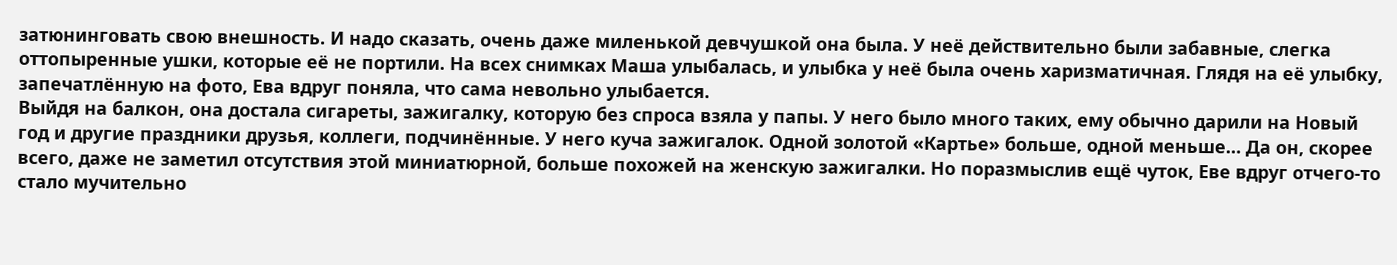затюнинговать свою внешность. И надо сказать, очень даже миленькой девчушкой она была. У неё действительно были забавные, слегка оттопыренные ушки, которые её не портили. На всех снимках Маша улыбалась, и улыбка у неё была очень харизматичная. Глядя на её улыбку, запечатлённую на фото, Ева вдруг поняла, что сама невольно улыбается.
Выйдя на балкон, она достала сигареты, зажигалку, которую без спроса взяла у папы. У него было много таких, ему обычно дарили на Новый год и другие праздники друзья, коллеги, подчинённые. У него куча зажигалок. Одной золотой «Картье» больше, одной меньше… Да он, скорее всего, даже не заметил отсутствия этой миниатюрной, больше похожей на женскую зажигалки. Но поразмыслив ещё чуток, Еве вдруг отчего-то стало мучительно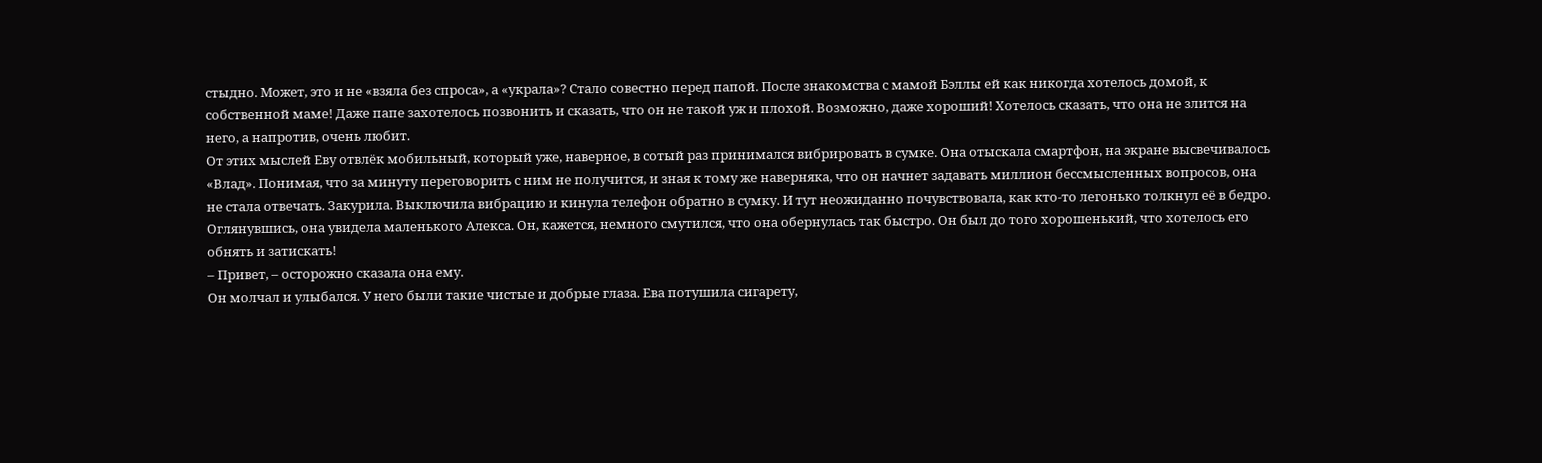стыдно. Может, это и не «взяла без спроса», а «украла»? Стало совестно перед папой. После знакомства с мамой Бэллы ей как никогда хотелось домой, к собственной маме! Даже папе захотелось позвонить и сказать, что он не такой уж и плохой. Возможно, даже хороший! Хотелось сказать, что она не злится на него, а напротив, очень любит.
От этих мыслей Еву отвлёк мобильный, который уже, наверное, в сотый раз принимался вибрировать в сумке. Она отыскала смартфон, на экране высвечивалось «Влад». Понимая, что за минуту переговорить с ним не получится, и зная к тому же наверняка, что он начнет задавать миллион бессмысленных вопросов, она не стала отвечать. Закурила. Выключила вибрацию и кинула телефон обратно в сумку. И тут неожиданно почувствовала, как кто-то легонько толкнул её в бедро. Оглянувшись, она увидела маленького Алекса. Он, кажется, немного смутился, что она обернулась так быстро. Он был до того хорошенький, что хотелось его обнять и затискать!
– Привет, – осторожно сказала она ему.
Он молчал и улыбался. У него были такие чистые и добрые глаза. Ева потушила сигарету,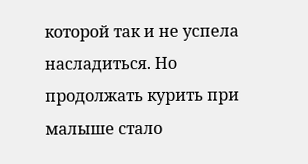которой так и не успела насладиться. Но продолжать курить при малыше стало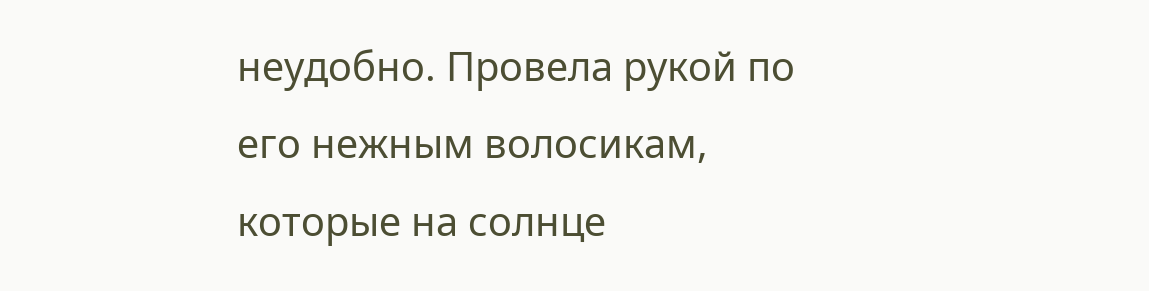неудобно. Провела рукой по его нежным волосикам, которые на солнце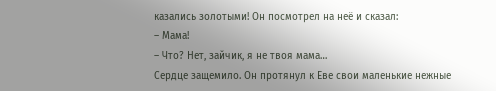казались золотыми! Он посмотрел на неё и сказал:
– Мама!
– Что? Нет, зайчик, я не твоя мама…
Сердце защемило. Он протянул к Еве свои маленькие нежные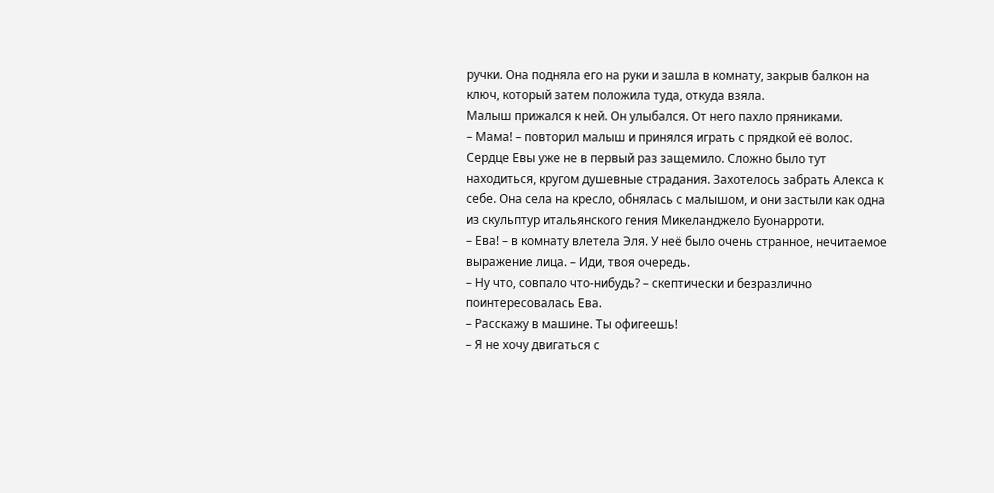ручки. Она подняла его на руки и зашла в комнату, закрыв балкон на ключ, который затем положила туда, откуда взяла.
Малыш прижался к ней. Он улыбался. От него пахло пряниками.
– Мама! – повторил малыш и принялся играть с прядкой её волос.
Сердце Евы уже не в первый раз защемило. Сложно было тут находиться, кругом душевные страдания. Захотелось забрать Алекса к себе. Она села на кресло, обнялась с малышом, и они застыли как одна из скульптур итальянского гения Микеланджело Буонарроти.
– Ева! – в комнату влетела Эля. У неё было очень странное, нечитаемое выражение лица. – Иди, твоя очередь.
– Ну что, совпало что-нибудь? – скептически и безразлично поинтересовалась Ева.
– Расскажу в машине. Ты офигеешь!
– Я не хочу двигаться с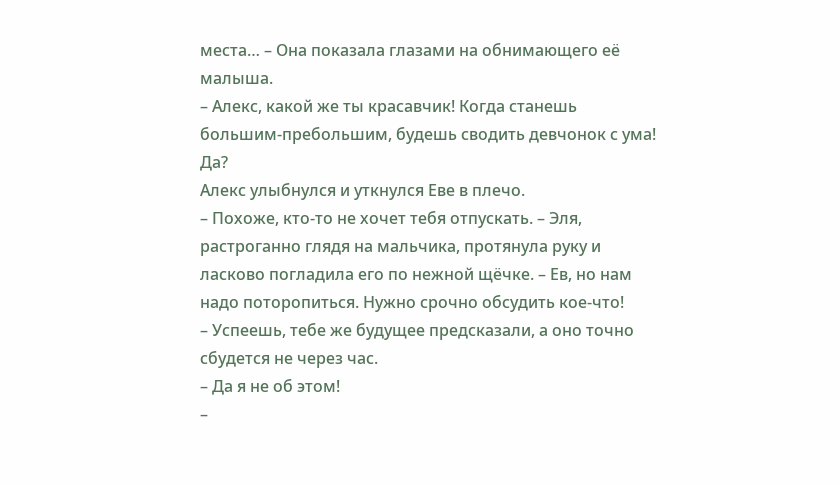места… – Она показала глазами на обнимающего её малыша.
– Алекс, какой же ты красавчик! Когда станешь большим-пребольшим, будешь сводить девчонок с ума! Да?
Алекс улыбнулся и уткнулся Еве в плечо.
– Похоже, кто-то не хочет тебя отпускать. – Эля, растроганно глядя на мальчика, протянула руку и ласково погладила его по нежной щёчке. – Ев, но нам надо поторопиться. Нужно срочно обсудить кое-что!
– Успеешь, тебе же будущее предсказали, а оно точно сбудется не через час.
– Да я не об этом!
–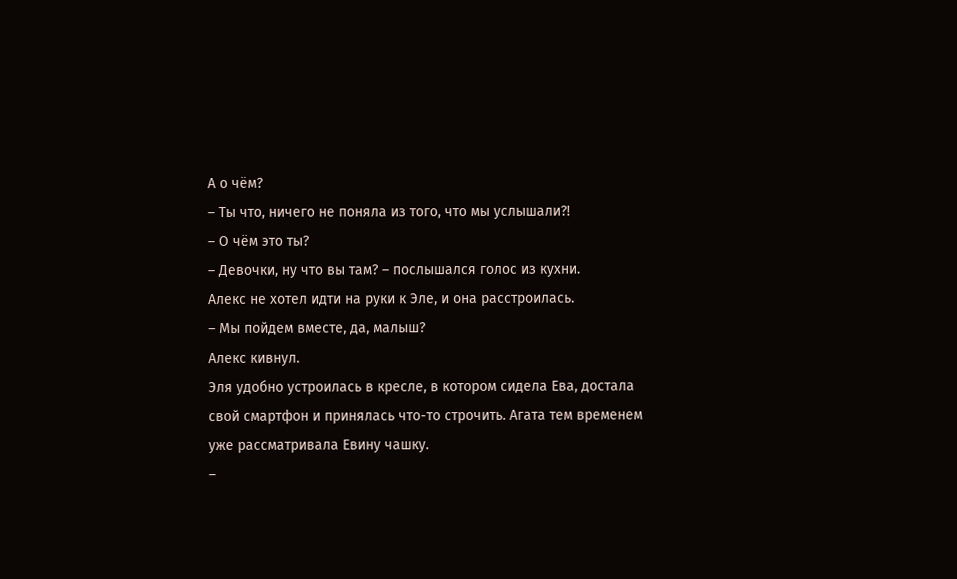А о чём?
– Ты что, ничего не поняла из того, что мы услышали?!
– О чём это ты?
– Девочки, ну что вы там? – послышался голос из кухни.
Алекс не хотел идти на руки к Эле, и она расстроилась.
– Мы пойдем вместе, да, малыш?
Алекс кивнул.
Эля удобно устроилась в кресле, в котором сидела Ева, достала свой смартфон и принялась что-то строчить. Агата тем временем уже рассматривала Евину чашку.
–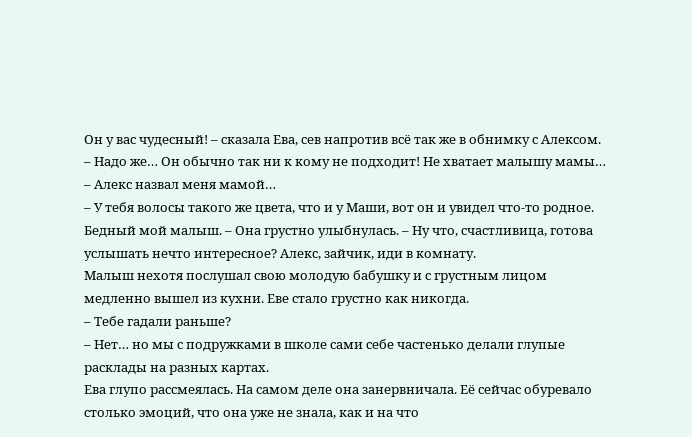Он у вас чудесный! – сказала Ева, сев напротив всё так же в обнимку с Алексом.
– Надо же… Он обычно так ни к кому не подходит! Не хватает малышу мамы…
– Алекс назвал меня мамой…
– У тебя волосы такого же цвета, что и у Маши, вот он и увидел что-то родное. Бедный мой малыш. – Она грустно улыбнулась. – Ну что, счастливица, готова услышать нечто интересное? Алекс, зайчик, иди в комнату.
Малыш нехотя послушал свою молодую бабушку и с грустным лицом медленно вышел из кухни. Еве стало грустно как никогда.
– Тебе гадали раньше?
– Нет… но мы с подружками в школе сами себе частенько делали глупые расклады на разных картах.
Ева глупо рассмеялась. На самом деле она занервничала. Её сейчас обуревало столько эмоций, что она уже не знала, как и на что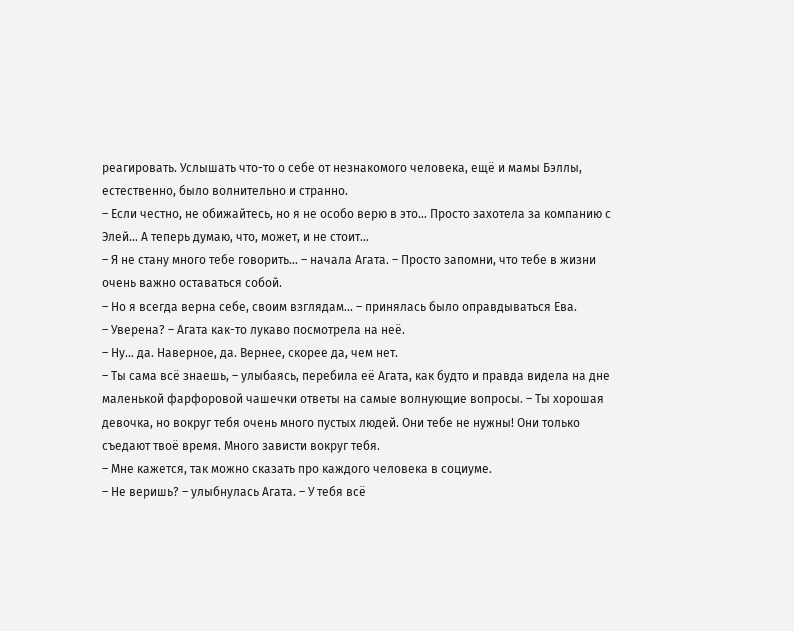реагировать. Услышать что-то о себе от незнакомого человека, ещё и мамы Бэллы, естественно, было волнительно и странно.
– Если честно, не обижайтесь, но я не особо верю в это… Просто захотела за компанию с Элей… А теперь думаю, что, может, и не стоит…
– Я не стану много тебе говорить… – начала Агата. – Просто запомни, что тебе в жизни очень важно оставаться собой.
– Но я всегда верна себе, своим взглядам… – принялась было оправдываться Ева.
– Уверена? – Агата как-то лукаво посмотрела на неё.
– Ну… да. Наверное, да. Вернее, скорее да, чем нет.
– Ты сама всё знаешь, – улыбаясь, перебила её Агата, как будто и правда видела на дне маленькой фарфоровой чашечки ответы на самые волнующие вопросы. – Ты хорошая девочка, но вокруг тебя очень много пустых людей. Они тебе не нужны! Они только съедают твоё время. Много зависти вокруг тебя.
– Мне кажется, так можно сказать про каждого человека в социуме.
– Не веришь? – улыбнулась Агата. – У тебя всё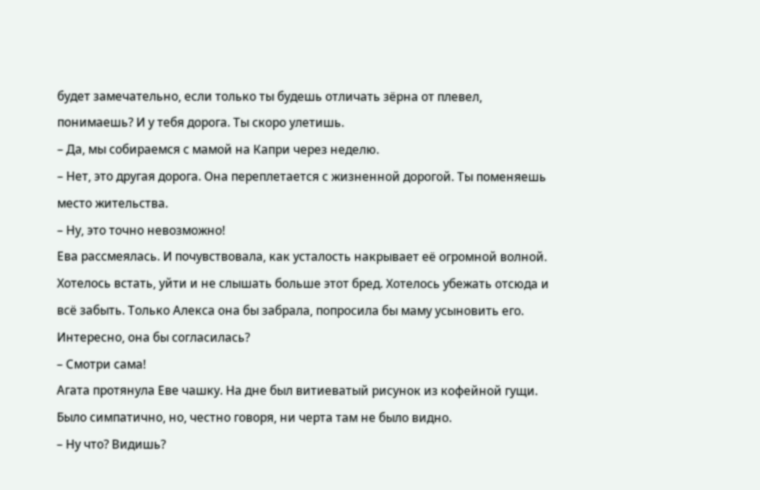будет замечательно, если только ты будешь отличать зёрна от плевел, понимаешь? И у тебя дорога. Ты скоро улетишь.
– Да, мы собираемся с мамой на Капри через неделю.
– Нет, это другая дорога. Она переплетается с жизненной дорогой. Ты поменяешь место жительства.
– Ну, это точно невозможно!
Ева рассмеялась. И почувствовала, как усталость накрывает её огромной волной. Хотелось встать, уйти и не слышать больше этот бред. Хотелось убежать отсюда и всё забыть. Только Алекса она бы забрала, попросила бы маму усыновить его. Интересно, она бы согласилась?
– Смотри сама!
Агата протянула Еве чашку. На дне был витиеватый рисунок из кофейной гущи. Было симпатично, но, честно говоря, ни черта там не было видно.
– Ну что? Видишь?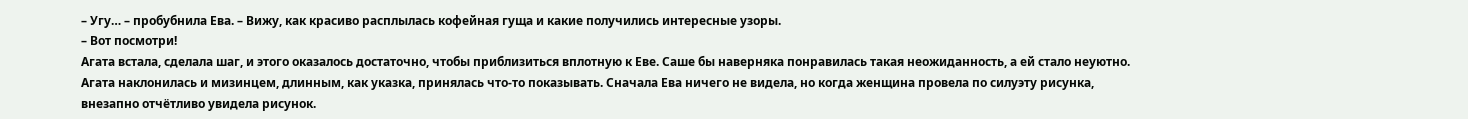– Угу… – пробубнила Ева. – Вижу, как красиво расплылась кофейная гуща и какие получились интересные узоры.
– Вот посмотри!
Агата встала, сделала шаг, и этого оказалось достаточно, чтобы приблизиться вплотную к Еве. Саше бы наверняка понравилась такая неожиданность, а ей стало неуютно. Агата наклонилась и мизинцем, длинным, как указка, принялась что-то показывать. Сначала Ева ничего не видела, но когда женщина провела по силуэту рисунка, внезапно отчётливо увидела рисунок.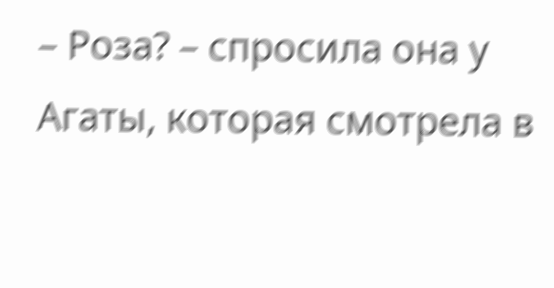– Роза? – спросила она у Агаты, которая смотрела в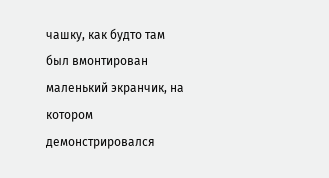чашку, как будто там был вмонтирован маленький экранчик, на котором демонстрировался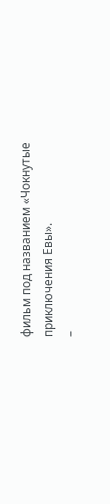фильм под названием «Чокнутые приключения Евы».
–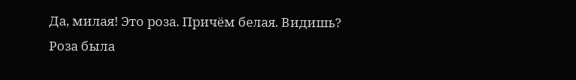Да, милая! Это роза. Причём белая. Видишь?
Роза была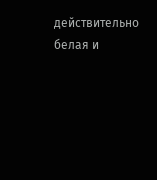действительно белая и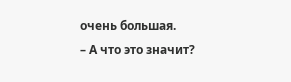очень большая.
– А что это значит?